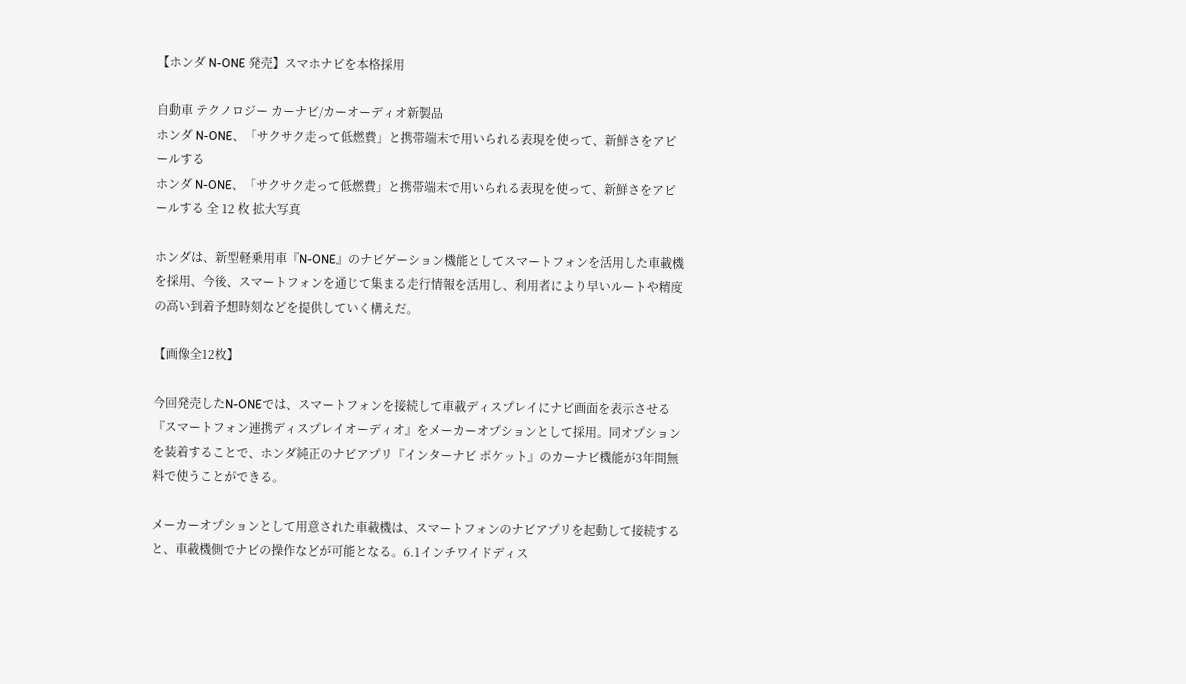【ホンダ N-ONE 発売】スマホナビを本格採用

自動車 テクノロジー カーナビ/カーオーディオ新製品
ホンダ N-ONE、「サクサク走って低燃費」と携帯端末で用いられる表現を使って、新鮮さをアピールする
ホンダ N-ONE、「サクサク走って低燃費」と携帯端末で用いられる表現を使って、新鮮さをアピールする 全 12 枚 拡大写真

ホンダは、新型軽乗用車『N-ONE』のナビゲーション機能としてスマートフォンを活用した車載機を採用、今後、スマートフォンを通じて集まる走行情報を活用し、利用者により早いルートや精度の高い到着予想時刻などを提供していく構えだ。

【画像全12枚】

今回発売したN-ONEでは、スマートフォンを接続して車載ディスプレイにナビ画面を表示させる『スマートフォン連携ディスプレイオーディオ』をメーカーオプションとして採用。同オプションを装着することで、ホンダ純正のナビアプリ『インターナビ ポケット』のカーナビ機能が3年間無料で使うことができる。

メーカーオプションとして用意された車載機は、スマートフォンのナビアプリを起動して接続すると、車載機側でナビの操作などが可能となる。6.1インチワイドディス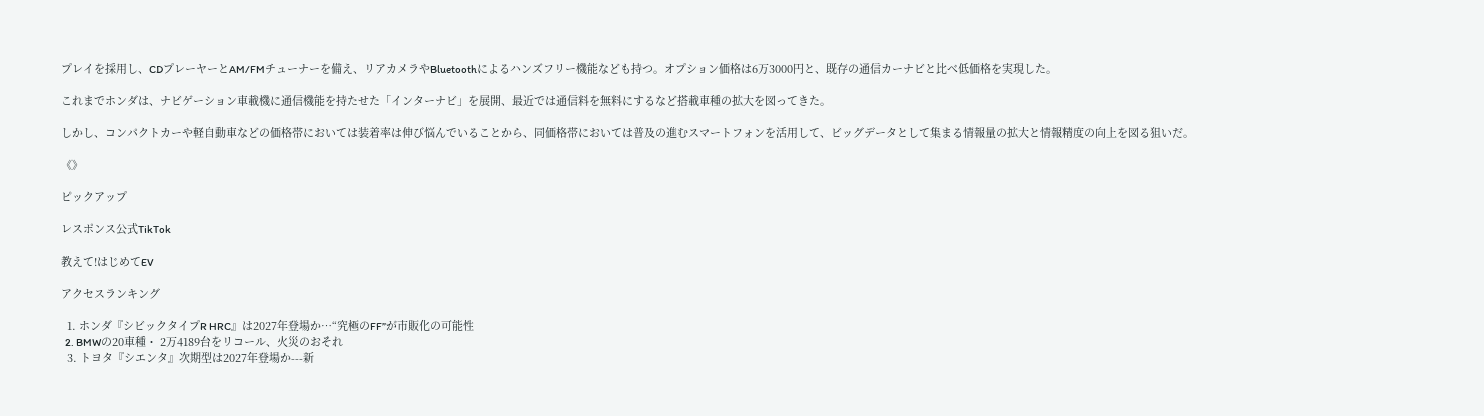プレイを採用し、CDプレーヤーとAM/FMチューナーを備え、リアカメラやBluetoothによるハンズフリー機能なども持つ。オプション価格は6万3000円と、既存の通信カーナビと比べ低価格を実現した。

これまでホンダは、ナビゲーション車載機に通信機能を持たせた「インターナビ」を展開、最近では通信料を無料にするなど搭載車種の拡大を図ってきた。

しかし、コンパクトカーや軽自動車などの価格帯においては装着率は伸び悩んでいることから、同価格帯においては普及の進むスマートフォンを活用して、ビッグデータとして集まる情報量の拡大と情報精度の向上を図る狙いだ。

《》

ピックアップ

レスポンス公式TikTok

教えて!はじめてEV

アクセスランキング

  1. ホンダ『シビックタイプR HRC』は2027年登場か…“究極のFF”が市販化の可能性
  2. BMWの20車種・ 2万4189台をリコール、火災のおそれ
  3. トヨタ『シエンタ』次期型は2027年登場か---新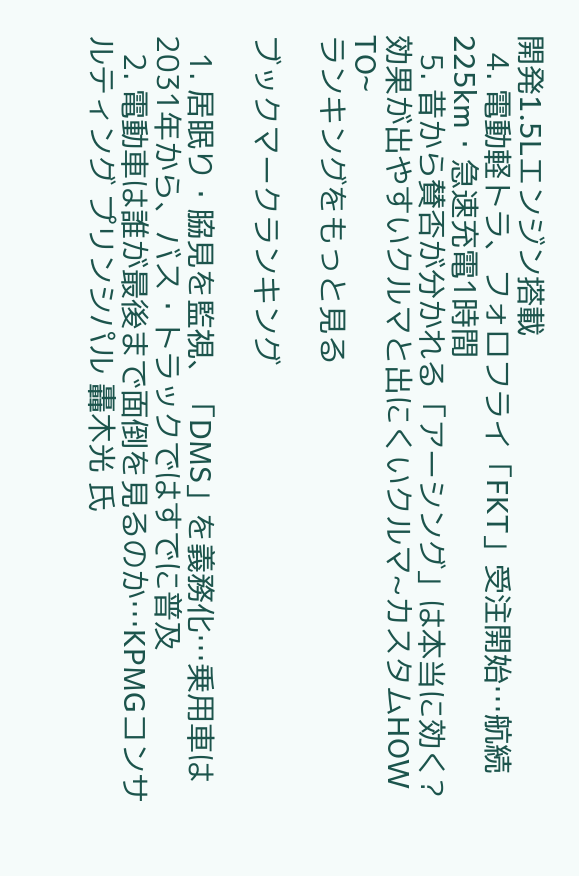開発1.5Lエンジン搭載
  4. 電動軽トラ、フォロフライ「FKT」受注開始…航続225km・急速充電1時間
  5. 昔から賛否が分かれる「アーシング」は本当に効く? 効果が出やすいクルマと出にくいクルマ~カスタムHOW TO~
ランキングをもっと見る

ブックマークランキング

  1. 居眠り・脇見を監視、「DMS」を義務化…乗用車は2031年から、バス・トラックではすでに普及
  2. 電動車は誰が最後まで面倒を見るのか…KPMGコンサルティング プリンシパル 轟木光 氏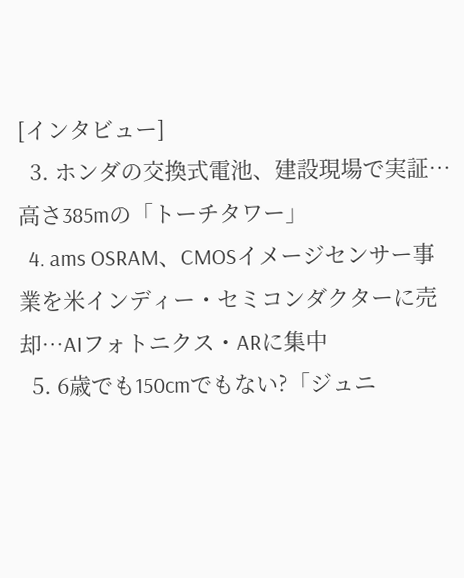[インタビュー]
  3. ホンダの交換式電池、建設現場で実証…高さ385mの「トーチタワー」
  4. ams OSRAM、CMOSイメージセンサー事業を米インディー・セミコンダクターに売却…AIフォトニクス・ARに集中
  5. 6歳でも150cmでもない?「ジュニ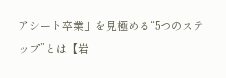アシート卒業」を見極める“5つのステップ”とは【岩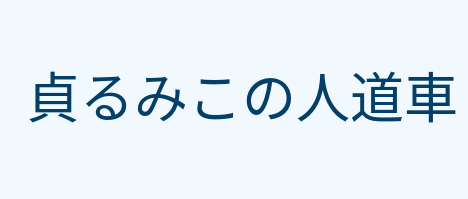貞るみこの人道車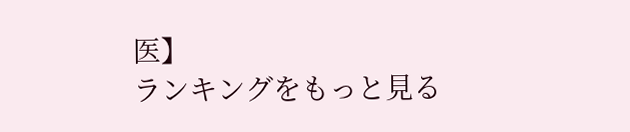医】
ランキングをもっと見る